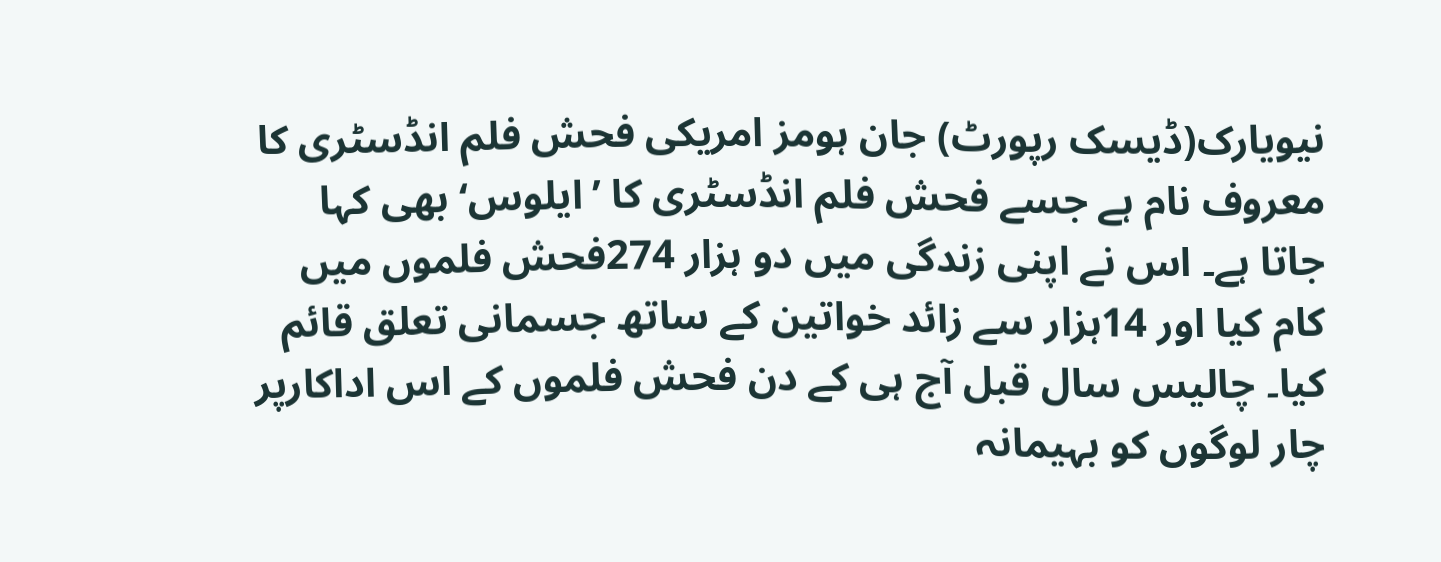نیویارک(ڈیسک رپورٹ) جان ہومز امریکی فحش فلم انڈسٹری کا معروف نام ہے جسے فحش فلم انڈسٹری کا ’ایلوس‘ بھی کہا جاتا ہے۔ اس نے اپنی زندگی میں دو ہزار 274فحش فلموں میں کام کیا اور 14ہزار سے زائد خواتین کے ساتھ جسمانی تعلق قائم کیا۔ چالیس سال قبل آج ہی کے دن فحش فلموں کے اس اداکارپر چار لوگوں کو بہیمانہ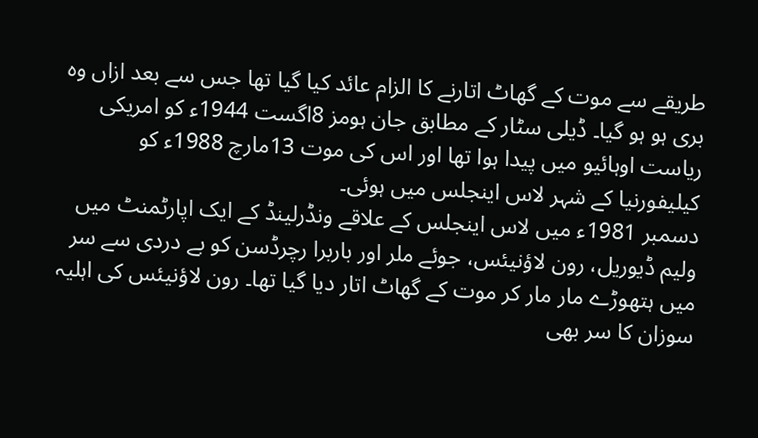طریقے سے موت کے گھاٹ اتارنے کا الزام عائد کیا گیا تھا جس سے بعد ازاں وہ بری ہو ہو گیا۔ ڈیلی سٹار کے مطابق جان ہومز 8اگست 1944ء کو امریکی ریاست اوہائیو میں پیدا ہوا تھا اور اس کی موت 13مارچ 1988ء کو کیلیفورنیا کے شہر لاس اینجلس میں ہوئی۔
دسمبر 1981ء میں لاس اینجلس کے علاقے ونڈرلینڈ کے ایک اپارٹمنٹ میں ولیم ڈیوریل، رون لاؤنیئس، جوئے ملر اور باربرا رچرڈسن کو بے دردی سے سر میں ہتھوڑے مار مار کر موت کے گھاٹ اتار دیا گیا تھا۔ رون لاؤنیئس کی اہلیہ سوزان کا سر بھی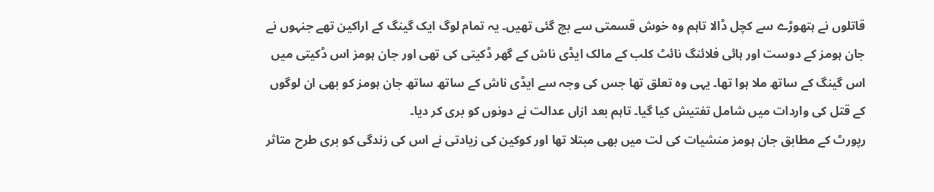قاتلوں نے ہتھوڑے سے کچل ڈالا تاہم وہ خوش قسمتی سے بچ گئی تھیں۔ یہ تمام لوگ ایک گینگ کے اراکین تھے جنہوں نے جان ہومز کے دوست اور ہائی فلائنگ نائٹ کلب کے مالک ایڈی ناش کے گھر ڈکیتی کی تھی اور جان ہومز اس ڈکیتی میں اس گینگ کے ساتھ ملا ہوا تھا۔ یہی وہ تعلق تھا جس کی وجہ سے ایڈی ناش کے ساتھ ساتھ جان ہومز کو بھی ان لوگوں کے قتل کی واردات میں شامل تفتیش کیا گیا۔ تاہم بعد ازاں عدالت نے دونوں کو بری کر دیا۔
رپورٹ کے مطابق جان ہومز منشیات کی لت میں بھی مبتلا تھا اور کوکین کی زیادتی نے اس کی زندگی کو بری طرح متاثر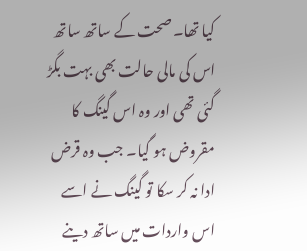کیا تھا۔ صحت کے ساتھ ساتھ اس کی مالی حالت بھی بہت بگڑ گئی تھی اور وہ اس گینگ کا مقروض ہو گیا۔ جب وہ قرض ادا نہ کر سکا تو گینگ نے اسے اس واردات میں ساتھ دینے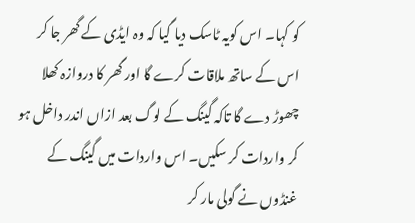کو کہا۔ اس کویہ ٹاسک دیا گیا کہ وہ ایڈی کے گھر جا کر اس کے ساتھ ملاقات کرے گا اور گھر کا دروازہ کھلا چھوڑ دے گا تاکہ گینگ کے لوگ بعد ازاں اندر داخل ہو کر واردات کر سکیں۔ اس واردات میں گینگ کے غنڈوں نے گولی مار کر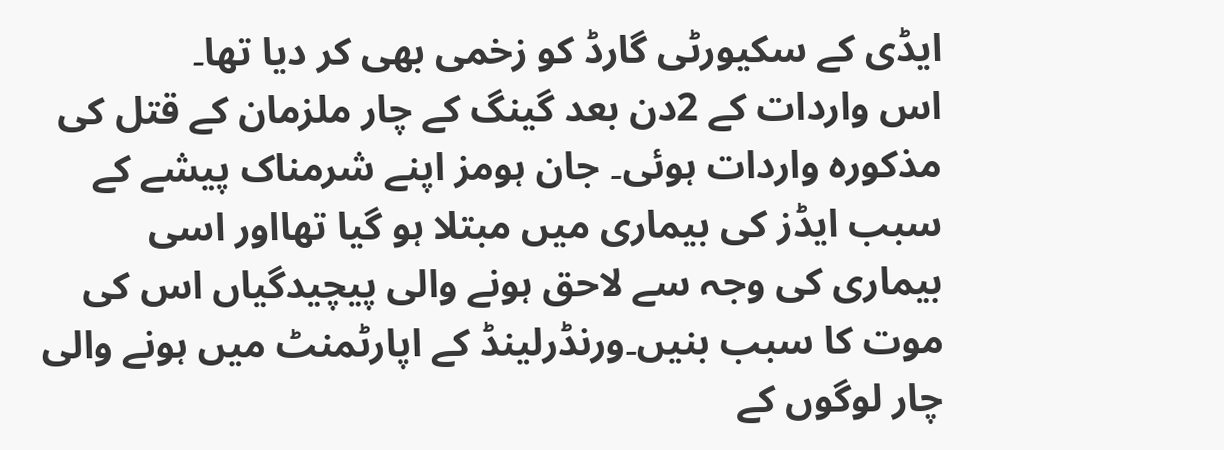ایڈی کے سکیورٹی گارڈ کو زخمی بھی کر دیا تھا۔
اس واردات کے 2دن بعد گینگ کے چار ملزمان کے قتل کی مذکورہ واردات ہوئی۔ جان ہومز اپنے شرمناک پیشے کے سبب ایڈز کی بیماری میں مبتلا ہو گیا تھااور اسی بیماری کی وجہ سے لاحق ہونے والی پیچیدگیاں اس کی موت کا سبب بنیں۔ورنڈرلینڈ کے اپارٹمنٹ میں ہونے والی چار لوگوں کے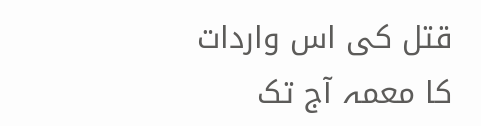قتل کی اس واردات کا معمہ آج تک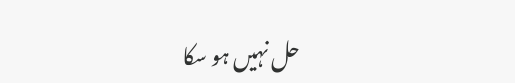حل نہیں ہو سکا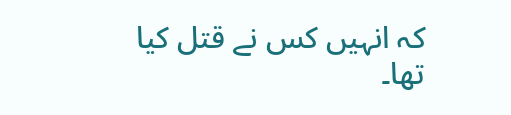کہ انہیں کس نے قتل کیا تھا۔